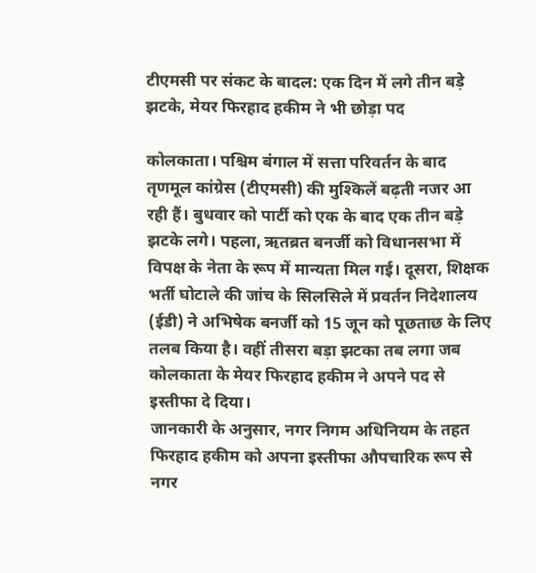टीएमसी पर संकट के बादल: एक दिन में लगे तीन बड़े झटके, मेयर फिरहाद हकीम ने भी छोड़ा पद

कोलकाता। पश्चिम बंगाल में सत्ता परिवर्तन के बाद तृणमूल कांग्रेस (टीएमसी) की मुश्किलें बढ़ती नजर आ रही हैं। बुधवार को पार्टी को एक के बाद एक तीन बड़े झटके लगे। पहला, ऋतब्रत बनर्जी को विधानसभा में विपक्ष के नेता के रूप में मान्यता मिल गई। दूसरा, शिक्षक भर्ती घोटाले की जांच के सिलसिले में प्रवर्तन निदेशालय (ईडी) ने अभिषेक बनर्जी को 15 जून को पूछताछ के लिए तलब किया है। वहीं तीसरा बड़ा झटका तब लगा जब कोलकाता के मेयर फिरहाद हकीम ने अपने पद से इस्तीफा दे दिया।
जानकारी के अनुसार, नगर निगम अधिनियम के तहत फिरहाद हकीम को अपना इस्तीफा औपचारिक रूप से नगर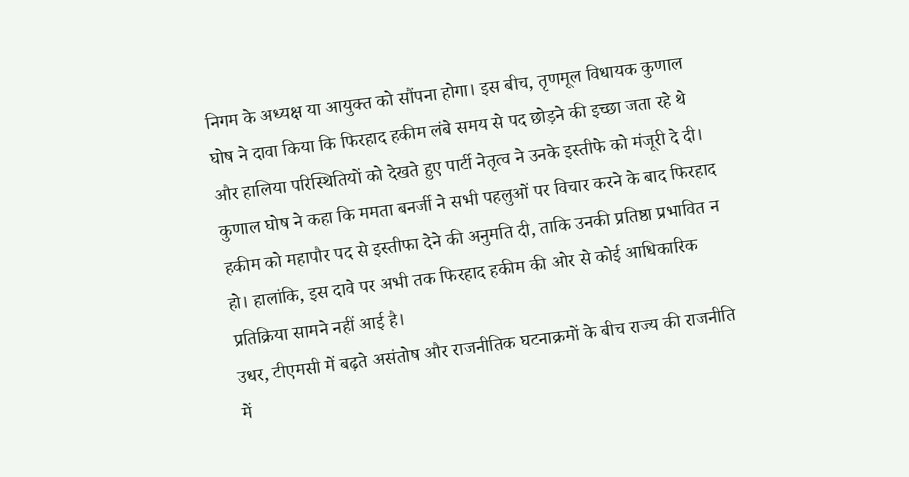निगम के अध्यक्ष या आयुक्त को सौंपना होगा। इस बीच, तृणमूल विधायक कुणाल घोष ने दावा किया कि फिरहाद हकीम लंबे समय से पद छोड़ने की इच्छा जता रहे थे और हालिया परिस्थितियों को देखते हुए पार्टी नेतृत्व ने उनके इस्तीफे को मंजूरी दे दी।
कुणाल घोष ने कहा कि ममता बनर्जी ने सभी पहलुओं पर विचार करने के बाद फिरहाद हकीम को महापौर पद से इस्तीफा देने की अनुमति दी, ताकि उनकी प्रतिष्ठा प्रभावित न हो। हालांकि, इस दावे पर अभी तक फिरहाद हकीम की ओर से कोई आधिकारिक प्रतिक्रिया सामने नहीं आई है।
उधर, टीएमसी में बढ़ते असंतोष और राजनीतिक घटनाक्रमों के बीच राज्य की राजनीति में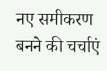नए समीकरण बनने की चर्चाएं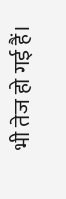भी तेज हो गई हैं।